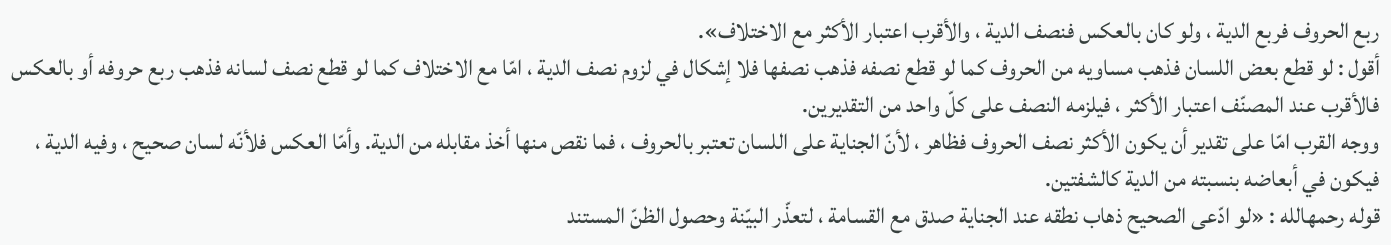ربع الحروف فربع الدية ، ولو كان بالعكس فنصف الدية ، والأقرب اعتبار الأكثر مع الاختلاف».
أقول : لو قطع بعض اللسان فذهب مساويه من الحروف كما لو قطع نصفه فذهب نصفها فلا إشكال في لزوم نصف الدية ، امّا مع الاختلاف كما لو قطع نصف لسانه فذهب ربع حروفه أو بالعكس فالأقرب عند المصنّف اعتبار الأكثر ، فيلزمه النصف على كلّ واحد من التقديرين.
ووجه القرب امّا على تقدير أن يكون الأكثر نصف الحروف فظاهر ، لأنّ الجناية على اللسان تعتبر بالحروف ، فما نقص منها أخذ مقابله من الدية. وأمّا العكس فلأنّه لسان صحيح ، وفيه الدية ، فيكون في أبعاضه بنسبته من الدية كالشفتين.
قوله رحمهالله : «لو ادّعى الصحيح ذهاب نطقه عند الجناية صدق مع القسامة ، لتعذّر البيّنة وحصول الظنّ المستند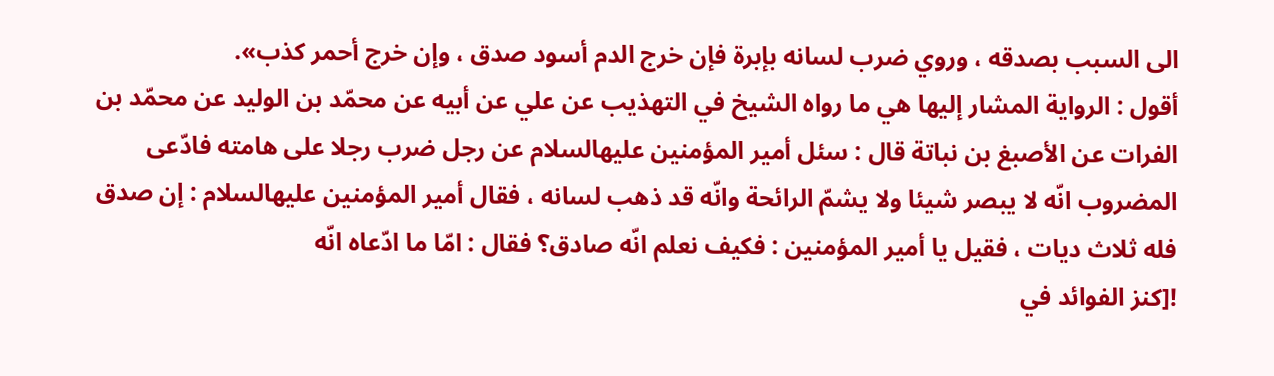الى السبب بصدقه ، وروي ضرب لسانه بإبرة فإن خرج الدم أسود صدق ، وإن خرج أحمر كذب».
أقول : الرواية المشار إليها هي ما رواه الشيخ في التهذيب عن علي عن أبيه عن محمّد بن الوليد عن محمّد بن الفرات عن الأصبغ بن نباتة قال : سئل أمير المؤمنين عليهالسلام عن رجل ضرب رجلا على هامته فادّعى المضروب انّه لا يبصر شيئا ولا يشمّ الرائحة وانّه قد ذهب لسانه ، فقال أمير المؤمنين عليهالسلام : إن صدق فله ثلاث ديات ، فقيل يا أمير المؤمنين : فكيف نعلم انّه صادق؟ فقال : امّا ما ادّعاه انّه
![كنز الفوائد في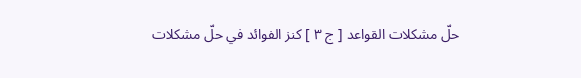حلّ مشكلات القواعد [ ج ٣ ] كنز الفوائد في حلّ مشكلات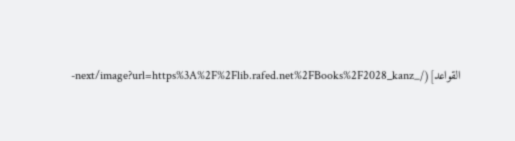القواعد](/_next/image?url=https%3A%2F%2Flib.rafed.net%2FBooks%2F2028_kanz-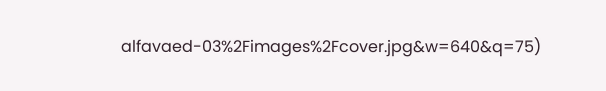alfavaed-03%2Fimages%2Fcover.jpg&w=640&q=75)